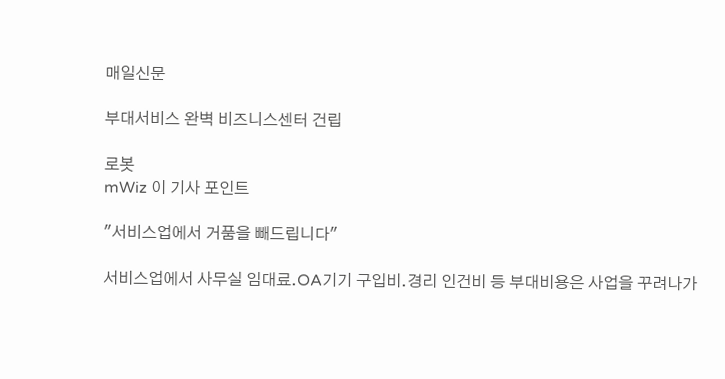매일신문

부대서비스 완벽 비즈니스센터 건립

로봇
mWiz 이 기사 포인트

"서비스업에서 거품을 빼드립니다"

서비스업에서 사무실 임대료.OA기기 구입비.경리 인건비 등 부대비용은 사업을 꾸려나가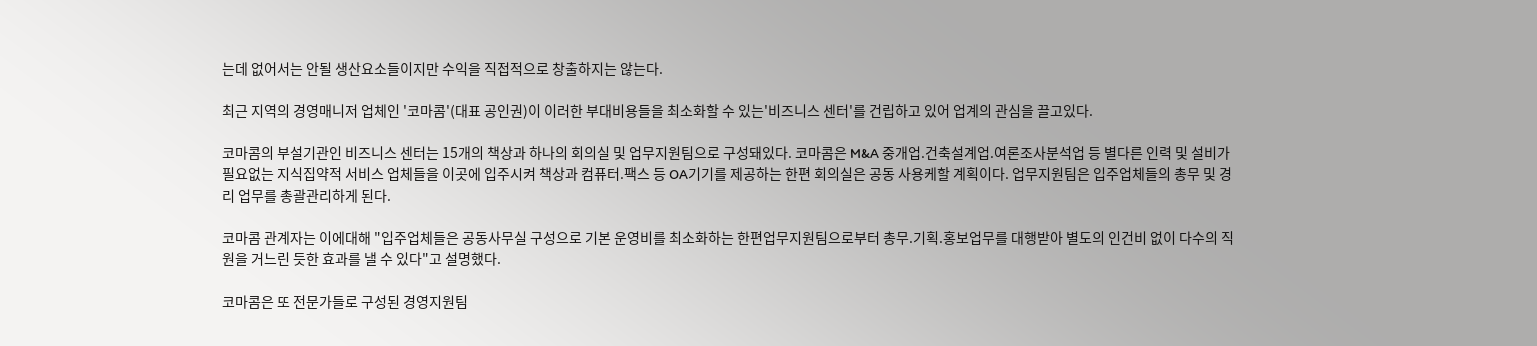는데 없어서는 안될 생산요소들이지만 수익을 직접적으로 창출하지는 않는다.

최근 지역의 경영매니저 업체인 '코마콤'(대표 공인권)이 이러한 부대비용들을 최소화할 수 있는'비즈니스 센터'를 건립하고 있어 업계의 관심을 끌고있다.

코마콤의 부설기관인 비즈니스 센터는 15개의 책상과 하나의 회의실 및 업무지원팀으로 구성돼있다. 코마콤은 M&A 중개업.건축설계업.여론조사분석업 등 별다른 인력 및 설비가 필요없는 지식집약적 서비스 업체들을 이곳에 입주시켜 책상과 컴퓨터.팩스 등 OA기기를 제공하는 한편 회의실은 공동 사용케할 계획이다. 업무지원팀은 입주업체들의 총무 및 경리 업무를 총괄관리하게 된다.

코마콤 관계자는 이에대해 "입주업체들은 공동사무실 구성으로 기본 운영비를 최소화하는 한편업무지원팀으로부터 총무.기획.홍보업무를 대행받아 별도의 인건비 없이 다수의 직원을 거느린 듯한 효과를 낼 수 있다"고 설명했다.

코마콤은 또 전문가들로 구성된 경영지원팀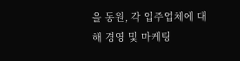을 동원, 각 입주업체에 대해 경영 및 마케팅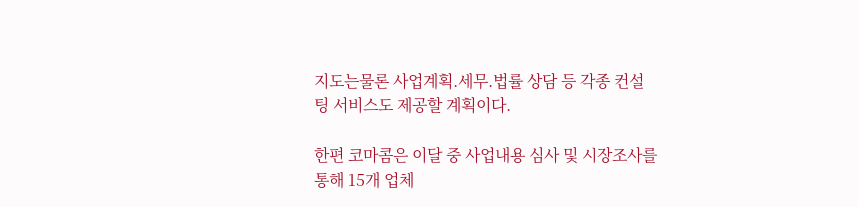지도는물론 사업계획.세무.법률 상담 등 각종 컨설팅 서비스도 제공할 계획이다.

한편 코마콤은 이달 중 사업내용 심사 및 시장조사를 통해 15개 업체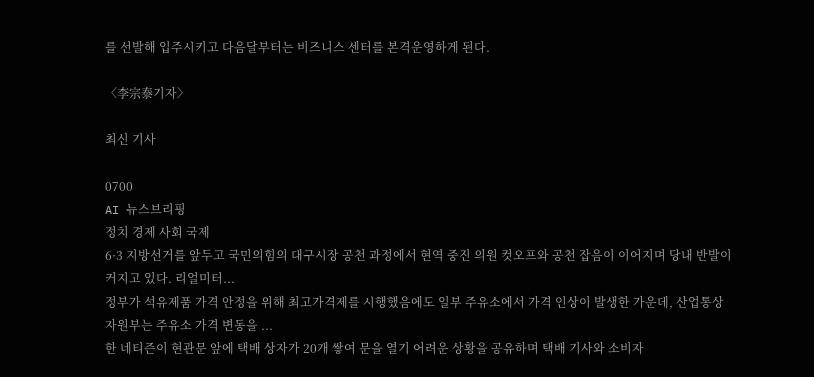를 선발해 입주시키고 다음달부터는 비즈니스 센터를 본격운영하게 된다.

〈李宗泰기자〉

최신 기사

0700
AI 뉴스브리핑
정치 경제 사회 국제
6·3 지방선거를 앞두고 국민의힘의 대구시장 공천 과정에서 현역 중진 의원 컷오프와 공천 잡음이 이어지며 당내 반발이 커지고 있다. 리얼미터...
정부가 석유제품 가격 안정을 위해 최고가격제를 시행했음에도 일부 주유소에서 가격 인상이 발생한 가운데, 산업통상자원부는 주유소 가격 변동을 ...
한 네티즌이 현관문 앞에 택배 상자가 20개 쌓여 문을 열기 어려운 상황을 공유하며 택배 기사와 소비자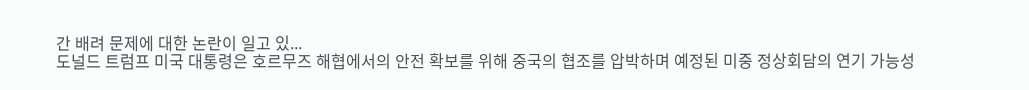간 배려 문제에 대한 논란이 일고 있...
도널드 트럼프 미국 대통령은 호르무즈 해협에서의 안전 확보를 위해 중국의 협조를 압박하며 예정된 미중 정상회담의 연기 가능성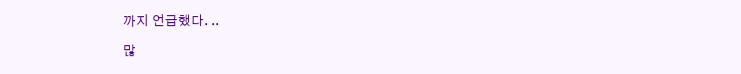까지 언급했다. ..

많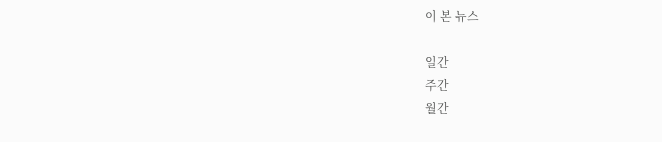이 본 뉴스

일간
주간
월간